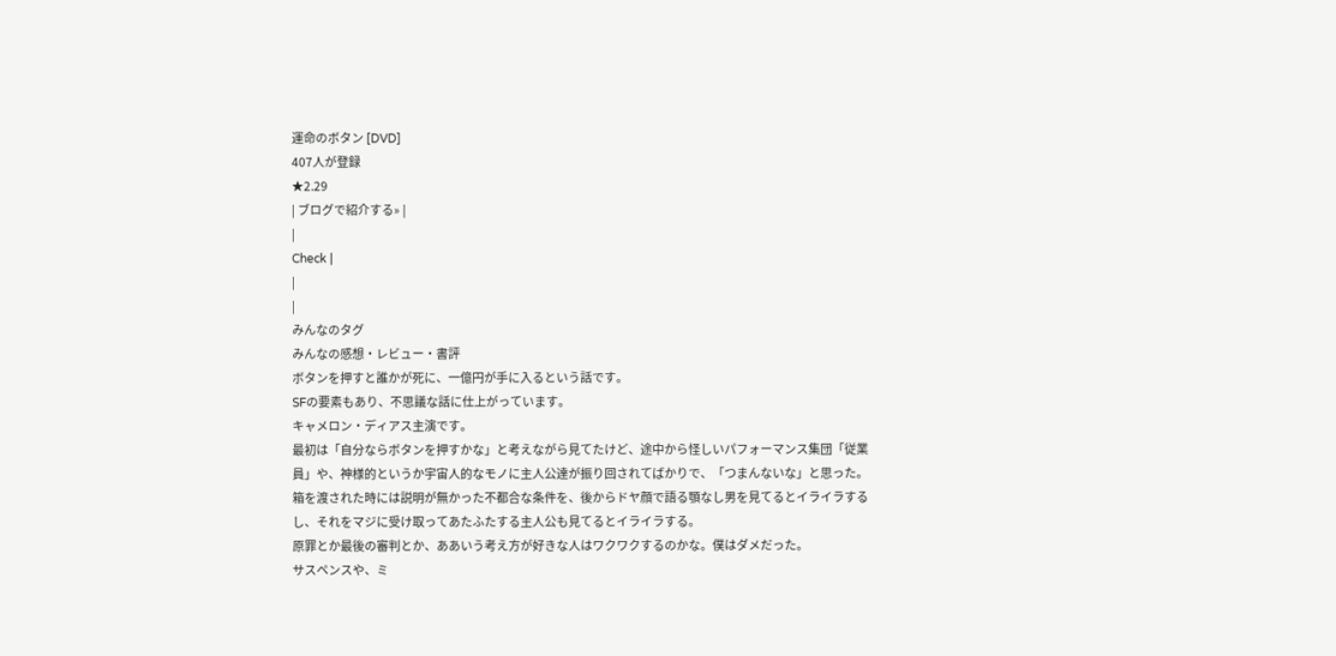運命のボタン [DVD]
407人が登録
★2.29
| ブログで紹介する» |
|
Check |
|
|
みんなのタグ
みんなの感想・レビュー・書評
ボタンを押すと誰かが死に、一億円が手に入るという話です。
SFの要素もあり、不思議な話に仕上がっています。
キャメロン・ディアス主演です。
最初は「自分ならボタンを押すかな」と考えながら見てたけど、途中から怪しいパフォーマンス集団「従業員」や、神様的というか宇宙人的なモノに主人公達が振り回されてばかりで、「つまんないな」と思った。
箱を渡された時には説明が無かった不都合な条件を、後からドヤ顔で語る顎なし男を見てるとイライラするし、それをマジに受け取ってあたふたする主人公も見てるとイライラする。
原罪とか最後の審判とか、ああいう考え方が好きな人はワクワクするのかな。僕はダメだった。
サスペンスや、ミ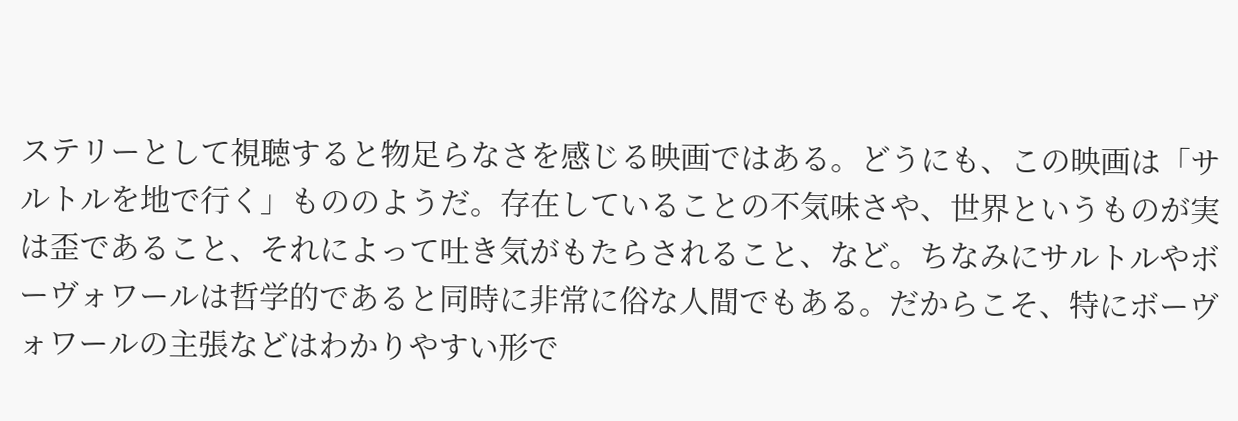ステリーとして視聴すると物足らなさを感じる映画ではある。どうにも、この映画は「サルトルを地で行く」もののようだ。存在していることの不気味さや、世界というものが実は歪であること、それによって吐き気がもたらされること、など。ちなみにサルトルやボーヴォワールは哲学的であると同時に非常に俗な人間でもある。だからこそ、特にボーヴォワールの主張などはわかりやすい形で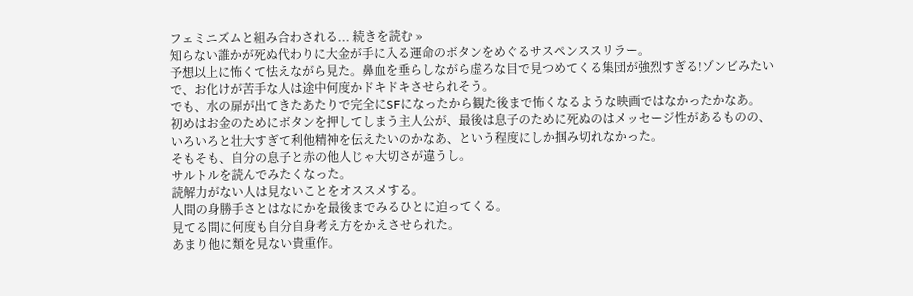フェミニズムと組み合わされる... 続きを読む »
知らない誰かが死ぬ代わりに大金が手に入る運命のボタンをめぐるサスペンススリラー。
予想以上に怖くて怯えながら見た。鼻血を垂らしながら虚ろな目で見つめてくる集団が強烈すぎる!ゾンビみたいで、お化けが苦手な人は途中何度かドキドキさせられそう。
でも、水の扉が出てきたあたりで完全にSFになったから観た後まで怖くなるような映画ではなかったかなあ。
初めはお金のためにボタンを押してしまう主人公が、最後は息子のために死ぬのはメッセージ性があるものの、いろいろと壮大すぎて利他精神を伝えたいのかなあ、という程度にしか掴み切れなかった。
そもそも、自分の息子と赤の他人じゃ大切さが違うし。
サルトルを読んでみたくなった。
読解力がない人は見ないことをオススメする。
人間の身勝手さとはなにかを最後までみるひとに迫ってくる。
見てる間に何度も自分自身考え方をかえさせられた。
あまり他に類を見ない貴重作。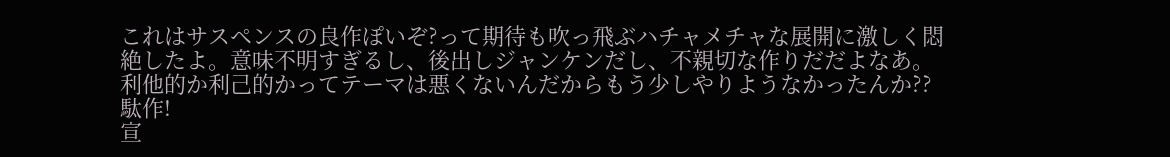これはサスペンスの良作ぽいぞ?って期待も吹っ飛ぶハチャメチャな展開に激しく悶絶したよ。意味不明すぎるし、後出しジャンケンだし、不親切な作りだだよなあ。利他的か利己的かってテーマは悪くないんだからもう少しやりようなかったんか??
駄作!
宣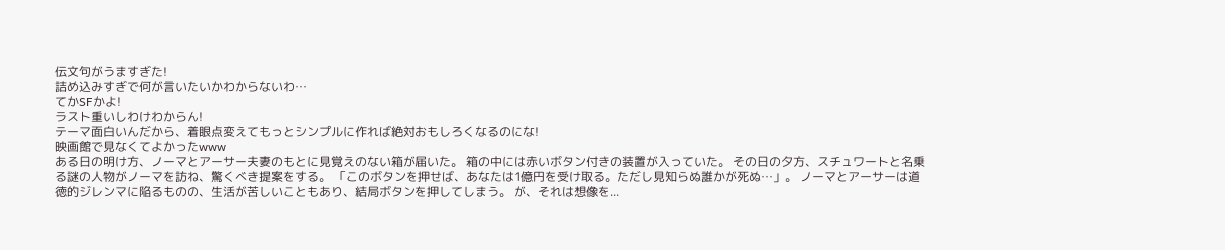伝文句がうますぎた!
詰め込みすぎで何が言いたいかわからないわ…
てかSFかよ!
ラスト重いしわけわからん!
テーマ面白いんだから、着眼点変えてもっとシンプルに作れば絶対おもしろくなるのにな!
映画館で見なくてよかったwww
ある日の明け方、ノーマとアーサー夫妻のもとに見覚えのない箱が届いた。 箱の中には赤いボタン付きの装置が入っていた。 その日の夕方、スチュワートと名乗る謎の人物がノーマを訪ね、驚くべき提案をする。 「このボタンを押せば、あなたは1億円を受け取る。ただし見知らぬ誰かが死ぬ…」。 ノーマとアーサーは道徳的ジレンマに陥るものの、生活が苦しいこともあり、結局ボタンを押してしまう。 が、それは想像を...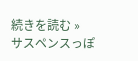続きを読む »
サスペンスっぽ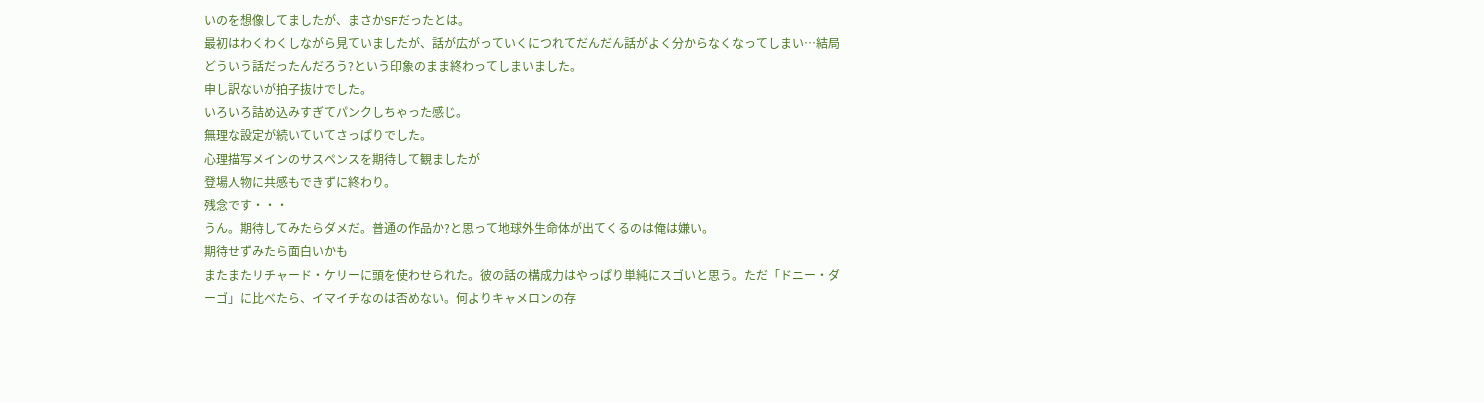いのを想像してましたが、まさかSFだったとは。
最初はわくわくしながら見ていましたが、話が広がっていくにつれてだんだん話がよく分からなくなってしまい…結局どういう話だったんだろう?という印象のまま終わってしまいました。
申し訳ないが拍子抜けでした。
いろいろ詰め込みすぎてパンクしちゃった感じ。
無理な設定が続いていてさっぱりでした。
心理描写メインのサスペンスを期待して観ましたが
登場人物に共感もできずに終わり。
残念です・・・
うん。期待してみたらダメだ。普通の作品か?と思って地球外生命体が出てくるのは俺は嫌い。
期待せずみたら面白いかも
またまたリチャード・ケリーに頭を使わせられた。彼の話の構成力はやっぱり単純にスゴいと思う。ただ「ドニー・ダーゴ」に比べたら、イマイチなのは否めない。何よりキャメロンの存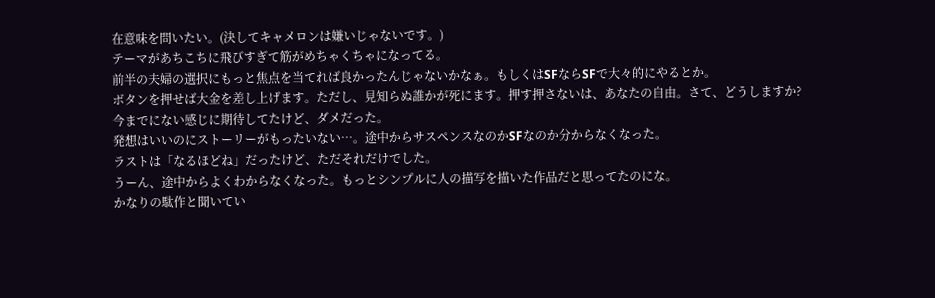在意味を問いたい。(決してキャメロンは嫌いじゃないです。)
テーマがあちこちに飛びすぎて筋がめちゃくちゃになってる。
前半の夫婦の選択にもっと焦点を当てれば良かったんじゃないかなぁ。もしくはSFならSFで大々的にやるとか。
ボタンを押せば大金を差し上げます。ただし、見知らぬ誰かが死にます。押す押さないは、あなたの自由。さて、どうしますか?
今までにない感じに期待してたけど、ダメだった。
発想はいいのにストーリーがもったいない…。途中からサスペンスなのかSFなのか分からなくなった。
ラストは「なるほどね」だったけど、ただそれだけでした。
うーん、途中からよくわからなくなった。もっとシンプルに人の描写を描いた作品だと思ってたのにな。
かなりの駄作と聞いてい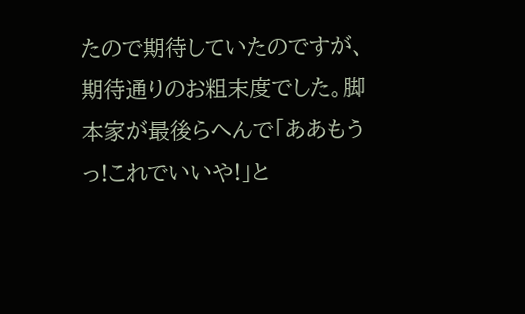たので期待していたのですが、期待通りのお粗末度でした。脚本家が最後らへんで「ああもうっ!これでいいや!」と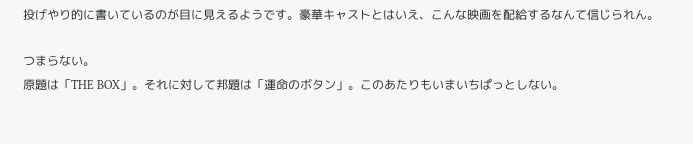投げやり的に書いているのが目に見えるようです。豪華キャストとはいえ、こんな映画を配給するなんて信じられん。

つまらない。
原題は「THE BOX」。それに対して邦題は「運命のボタン」。このあたりもいまいちぱっとしない。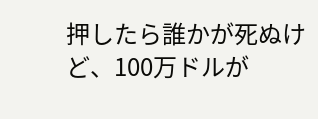押したら誰かが死ぬけど、100万ドルが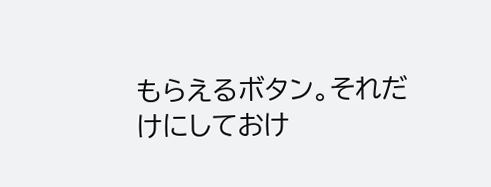もらえるボタン。それだけにしておけ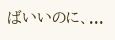ばいいのに、...